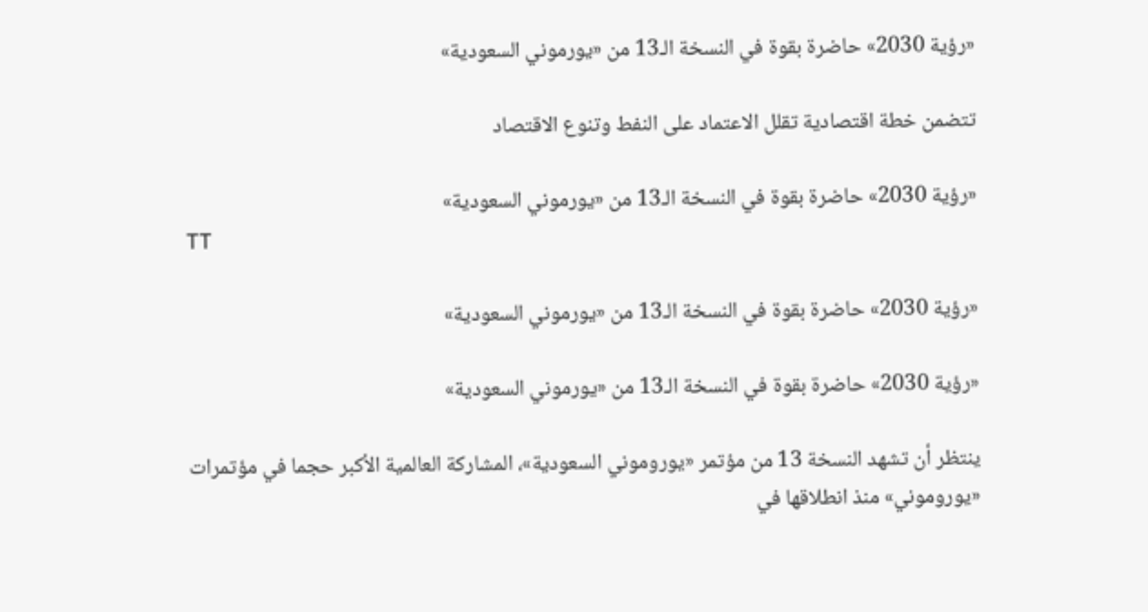«رؤية 2030» حاضرة بقوة في النسخة الـ13 من «يورموني السعودية»

تتضمن خطة اقتصادية تقلل الاعتماد على النفط وتنوع الاقتصاد

«رؤية 2030» حاضرة بقوة في النسخة الـ13 من «يورموني السعودية»
TT

«رؤية 2030» حاضرة بقوة في النسخة الـ13 من «يورموني السعودية»

«رؤية 2030» حاضرة بقوة في النسخة الـ13 من «يورموني السعودية»

ينتظر أن تشهد النسخة 13 من مؤتمر «يوروموني السعودية»، المشاركة العالمية الأكبر حجما في مؤتمرات «يوروموني» منذ انطلاقها في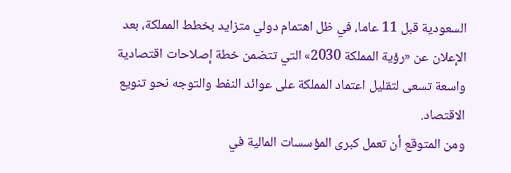السعودية قبل 11 عاما، في ظل اهتمام دولي متزايد بخطط المملكة، بعد الإعلان عن «رؤية المملكة 2030» التي تتضمن خطة إصلاحات اقتصادية واسعة تسعى لتقليل اعتماد المملكة على عوائد النفط والتوجه نحو تنويع الاقتصاد.
ومن المتوقع أن تعمل كبرى المؤسسات المالية في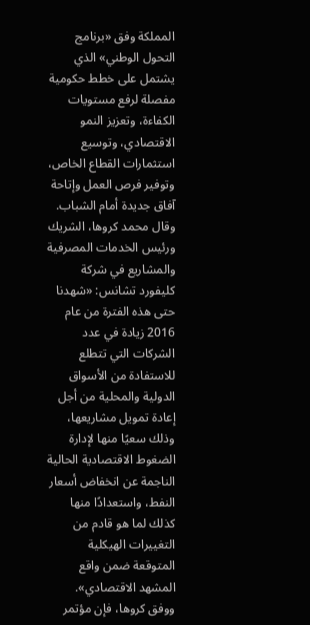المملكة وفق «برنامج التحول الوطني» الذي يشتمل على خطط حكومية مفصلة لرفع مستويات الكفاءة، وتعزيز النمو الاقتصادي، وتوسيع استثمارات القطاع الخاص، وتوفير فرص العمل وإتاحة آفاق جديدة أمام الشباب.
وقال محمد كروها، الشريك ورئيس الخدمات المصرفية والمشاريع في شركة كليفورد تشانس: «شهدنا حتى هذه الفترة من عام 2016 زيادة في عدد الشركات التي تتطلع للاستفادة من الأسواق الدولية والمحلية من أجل إعادة تمويل مشاريعها، وذلك سعيًا منها لإدارة الضغوط الاقتصادية الحالية الناجمة عن انخفاض أسعار النفط، واستعدادًا منها كذلك لما هو قادم من التغييرات الهيكلية المتوقعة ضمن واقع المشهد الاقتصادي».
ووفق كروها، فإن مؤتمر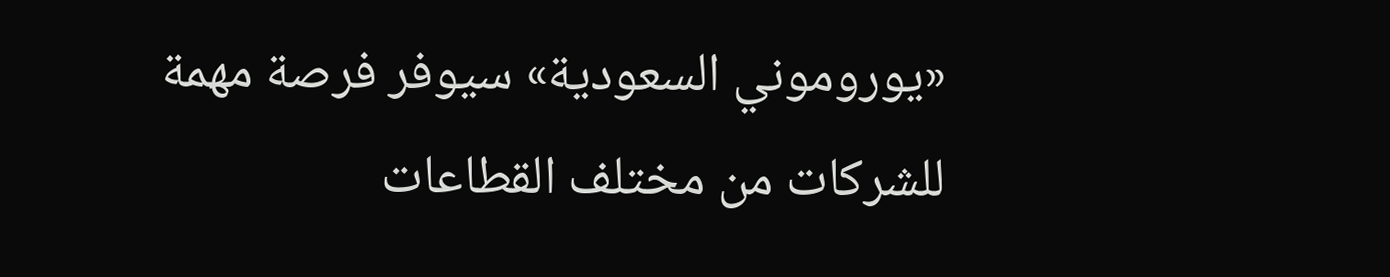«يوروموني السعودية» سيوفر فرصة مهمة للشركات من مختلف القطاعات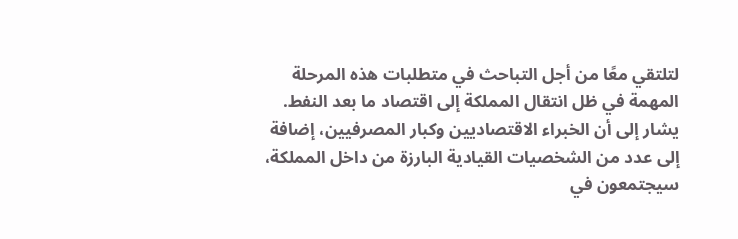لتلتقي معًا من أجل التباحث في متطلبات هذه المرحلة المهمة في ظل انتقال المملكة إلى اقتصاد ما بعد النفط.
يشار إلى أن الخبراء الاقتصاديين وكبار المصرفيين، إضافة إلى عدد من الشخصيات القيادية البارزة من داخل المملكة، سيجتمعون في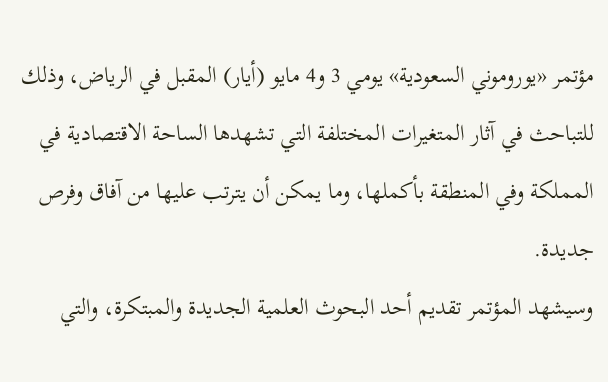مؤتمر «يوروموني السعودية» يومي 3 و4 مايو (أيار) المقبل في الرياض، وذلك للتباحث في آثار المتغيرات المختلفة التي تشهدها الساحة الاقتصادية في المملكة وفي المنطقة بأكملها، وما يمكن أن يترتب عليها من آفاق وفرص جديدة.
وسيشهد المؤتمر تقديم أحد البحوث العلمية الجديدة والمبتكرة، والتي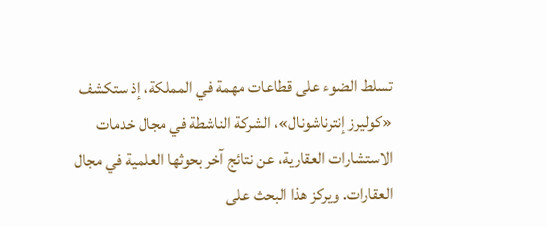تسلط الضوء على قطاعات مهمة في المملكة، إذ ستكشف «كوليرز إنترناشونال»، الشركة الناشطة في مجال خدمات الاستشارات العقارية، عن نتائج آخر بحوثها العلمية في مجال العقارات. ويركز هذا البحث على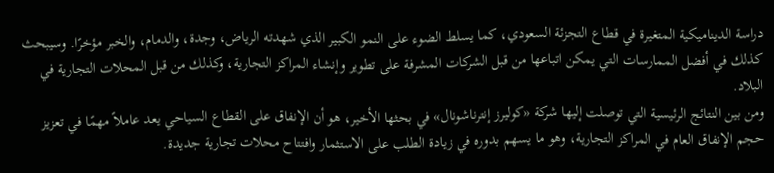دراسة الديناميكية المتغيرة في قطاع التجزئة السعودي، كما يسلط الضوء على النمو الكبير الذي شهدته الرياض، وجدة، والدمام، والخبر مؤخرًا. وسيبحث كذلك في أفضل الممارسات التي يمكن اتباعها من قبل الشركات المشرفة على تطوير وإنشاء المراكز التجارية، وكذلك من قبل المحلات التجارية في البلاد.
ومن بين النتائج الرئيسية التي توصلت إليها شركة «كوليرز إنترناشونال» في بحثها الأخير، هو أن الإنفاق على القطاع السياحي يعد عاملاً مهمًا في تعزيز حجم الإنفاق العام في المراكز التجارية، وهو ما يسهم بدوره في زيادة الطلب على الاستثمار وافتتاح محلات تجارية جديدة.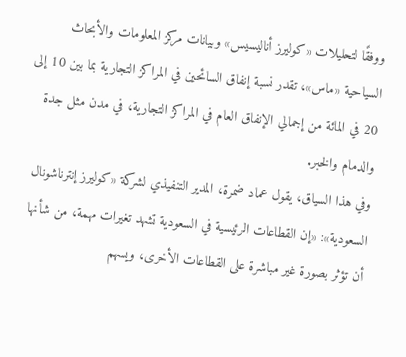ووفقًا لتحليلات «كوليرز أناليسيس» وبيانات مركز المعلومات والأبحاث السياحية «ماس»، تقدر نسبة إنفاق السائحين في المراكز التجارية بما بين 10 إلى 20 في المائة من إجمالي الإنفاق العام في المراكز التجارية، في مدن مثل جدة والدمام والخبر.
وفي هذا السياق، يقول عماد ضمرة، المدير التنفيذي لشركة «كوليرز إنترناشونال السعودية»: «إن القطاعات الرئيسية في السعودية تشهد تغيرات مهمة، من شأنها أن تؤثر بصورة غير مباشرة على القطاعات الأخرى، ويسهم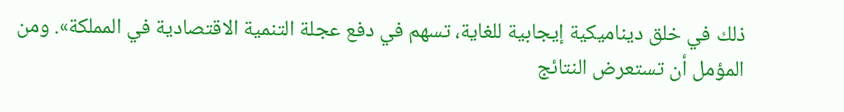ذلك في خلق ديناميكية إيجابية للغاية، تسهم في دفع عجلة التنمية الاقتصادية في المملكة». ومن المؤمل أن تستعرض النتائج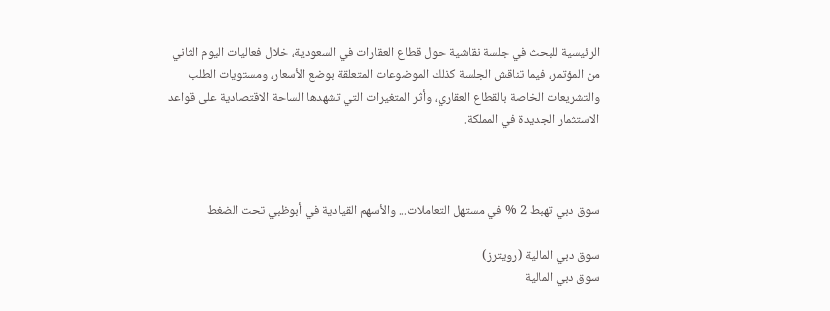الرئيسية للبحث في جلسة نقاشية حول قطاع العقارات في السعودية، خلال فعاليات اليوم الثاني من المؤتمر، فيما تناقش الجلسة كذلك الموضوعات المتعلقة بوضع الأسعار، ومستويات الطلب والتشريعات الخاصة بالقطاع العقاري، وأثر المتغيرات التي تشهدها الساحة الاقتصادية على قواعد الاستثمار الجديدة في المملكة.



سوق دبي تهبط 2 % في مستهل التعاملات... والأسهم القيادية في أبوظبي تحت الضغط

سوق دبي المالية (رويترز)
سوق دبي المالية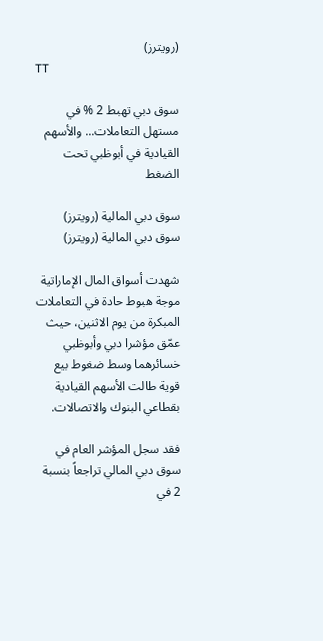(رويترز)
TT

سوق دبي تهبط 2 % في مستهل التعاملات... والأسهم القيادية في أبوظبي تحت الضغط

سوق دبي المالية (رويترز)
سوق دبي المالية (رويترز)

شهدت أسواق المال الإماراتية موجة هبوط حادة في التعاملات المبكرة من يوم الاثنين، حيث عمّق مؤشرا دبي وأبوظبي خسائرهما وسط ضغوط بيع قوية طالت الأسهم القيادية بقطاعي البنوك والاتصالات.

فقد سجل المؤشر العام في سوق دبي المالي تراجعاً بنسبة 2 في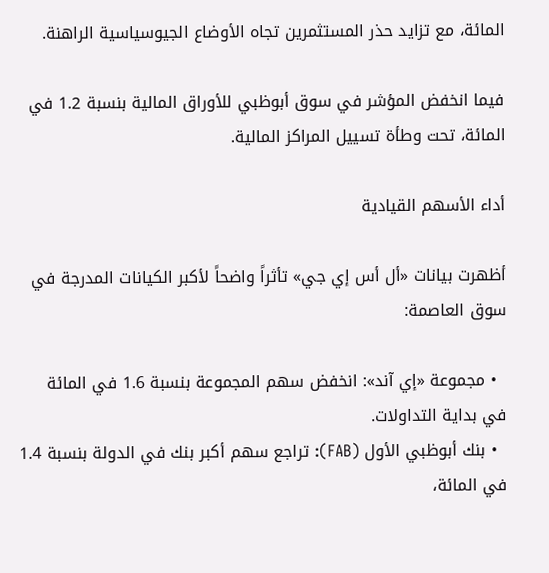المائة، مع تزايد حذر المستثمرين تجاه الأوضاع الجيوسياسية الراهنة.

فيما انخفض المؤشر في سوق أبوظبي للأوراق المالية بنسبة 1.2 في المائة، تحت وطأة تسييل المراكز المالية.

أداء الأسهم القيادية

أظهرت بيانات «أل أس إي جي» تأثراً واضحاً لأكبر الكيانات المدرجة في سوق العاصمة:

  • مجموعة «إي آند»: انخفض سهم المجموعة بنسبة 1.6 في المائة في بداية التداولات.
  • بنك أبوظبي الأول (FAB): تراجع سهم أكبر بنك في الدولة بنسبة 1.4 في المائة،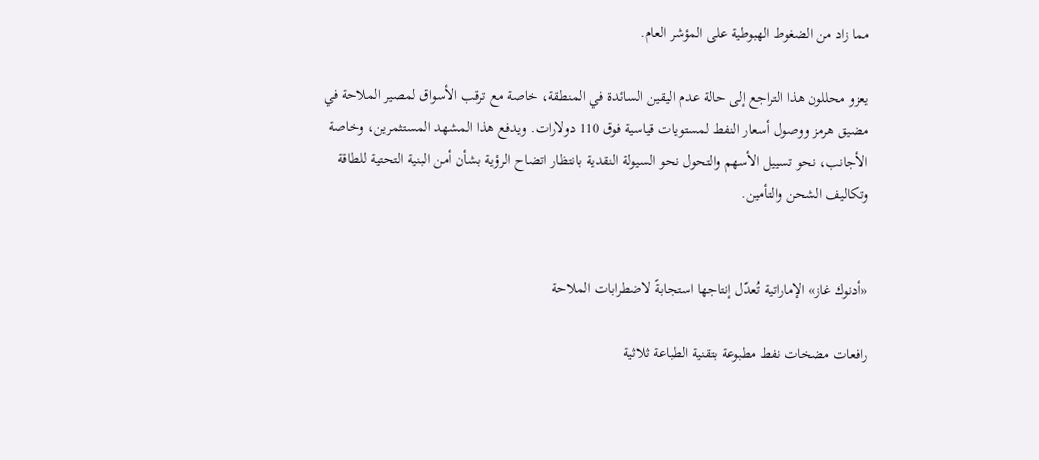مما زاد من الضغوط الهبوطية على المؤشر العام.

يعزو محللون هذا التراجع إلى حالة عدم اليقين السائدة في المنطقة، خاصة مع ترقب الأسواق لمصير الملاحة في مضيق هرمز ووصول أسعار النفط لمستويات قياسية فوق 110 دولارات. ويدفع هذا المشهد المستثمرين، وخاصة الأجانب، نحو تسييل الأسهم والتحول نحو السيولة النقدية بانتظار اتضاح الرؤية بشأن أمن البنية التحتية للطاقة وتكاليف الشحن والتأمين.


«أدنوك غاز» الإماراتية تُعدّل إنتاجها استجابةً لاضطرابات الملاحة

رافعات مضخات نفط مطبوعة بتقنية الطباعة ثلاثية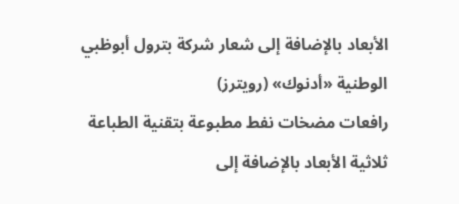الأبعاد بالإضافة إلى شعار شركة بترول أبوظبي الوطنية «أدنوك» (رويترز)
رافعات مضخات نفط مطبوعة بتقنية الطباعة ثلاثية الأبعاد بالإضافة إلى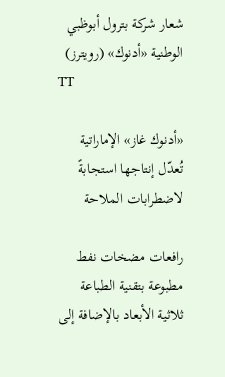شعار شركة بترول أبوظبي الوطنية «أدنوك» (رويترز)
TT

«أدنوك غاز» الإماراتية تُعدّل إنتاجها استجابةً لاضطرابات الملاحة

رافعات مضخات نفط مطبوعة بتقنية الطباعة ثلاثية الأبعاد بالإضافة إلى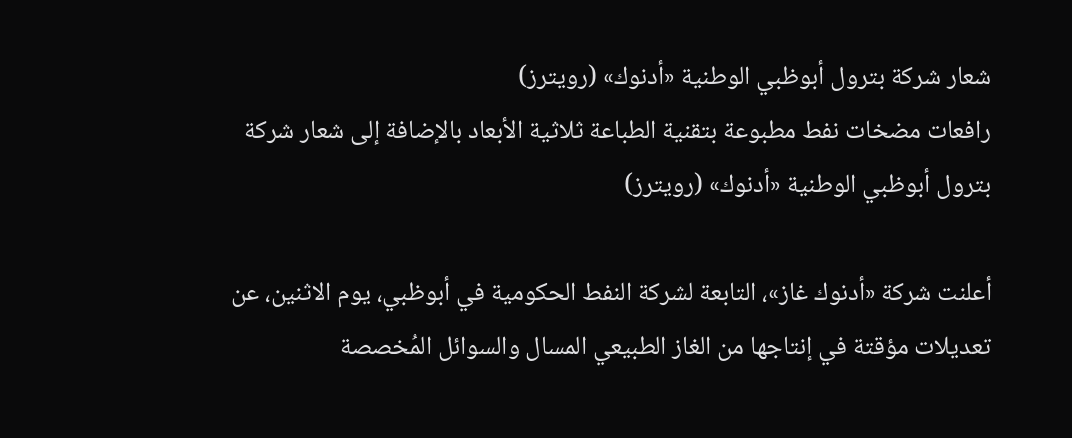شعار شركة بترول أبوظبي الوطنية «أدنوك» (رويترز)
رافعات مضخات نفط مطبوعة بتقنية الطباعة ثلاثية الأبعاد بالإضافة إلى شعار شركة بترول أبوظبي الوطنية «أدنوك» (رويترز)

أعلنت شركة «أدنوك غاز»، التابعة لشركة النفط الحكومية في أبوظبي، يوم الاثنين، عن تعديلات مؤقتة في إنتاجها من الغاز الطبيعي المسال والسوائل المُخصصة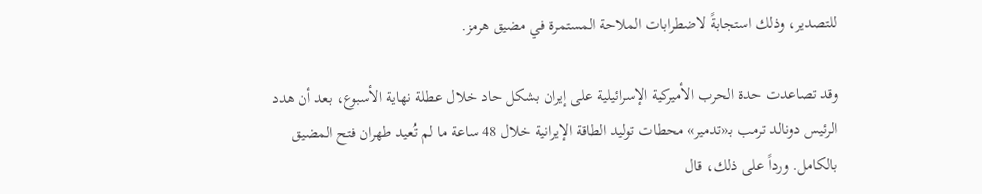للتصدير، وذلك استجابةً لاضطرابات الملاحة المستمرة في مضيق هرمز.

وقد تصاعدت حدة الحرب الأميركية الإسرائيلية على إيران بشكل حاد خلال عطلة نهاية الأسبوع، بعد أن هدد الرئيس دونالد ترمب بـ«تدمير» محطات توليد الطاقة الإيرانية خلال 48 ساعة ما لم تُعيد طهران فتح المضيق بالكامل. ورداً على ذلك، قال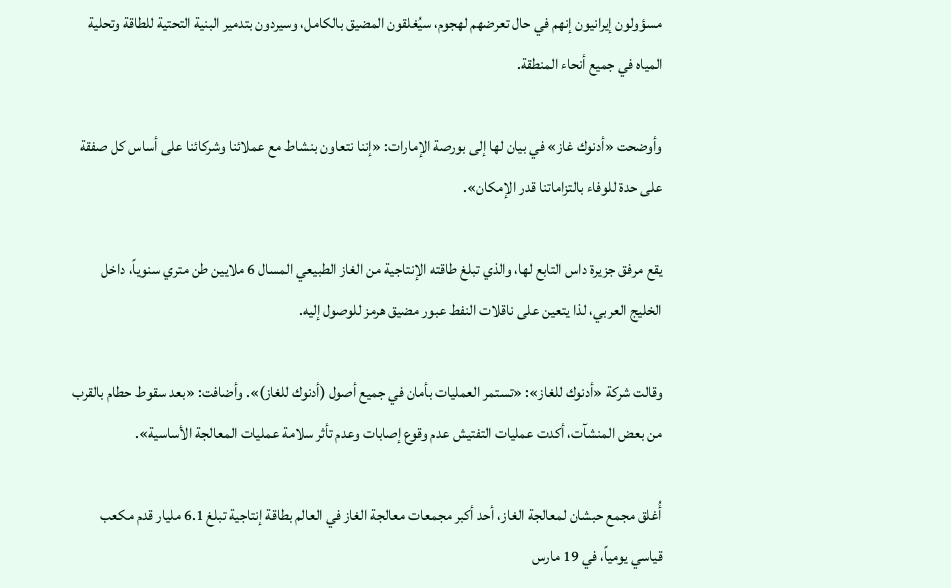مسؤولون إيرانيون إنهم في حال تعرضهم لهجوم، سيُغلقون المضيق بالكامل، وسيردون بتدمير البنية التحتية للطاقة وتحلية المياه في جميع أنحاء المنطقة.

وأوضحت «أدنوك غاز» في بيان لها إلى بورصة الإمارات: «إننا نتعاون بنشاط مع عملائنا وشركائنا على أساس كل صفقة على حدة للوفاء بالتزاماتنا قدر الإمكان».

يقع مرفق جزيرة داس التابع لها، والذي تبلغ طاقته الإنتاجية من الغاز الطبيعي المسال 6 ملايين طن متري سنوياً، داخل الخليج العربي، لذا يتعين على ناقلات النفط عبور مضيق هرمز للوصول إليه.

وقالت شركة «أدنوك للغاز»: «تستمر العمليات بأمان في جميع أصول (أدنوك للغاز)». وأضافت: «بعد سقوط حطام بالقرب من بعض المنشآت، أكدت عمليات التفتيش عدم وقوع إصابات وعدم تأثر سلامة عمليات المعالجة الأساسية».

أُغلق مجمع حبشان لمعالجة الغاز، أحد أكبر مجمعات معالجة الغاز في العالم بطاقة إنتاجية تبلغ 6.1 مليار قدم مكعب قياسي يومياً، في 19 مارس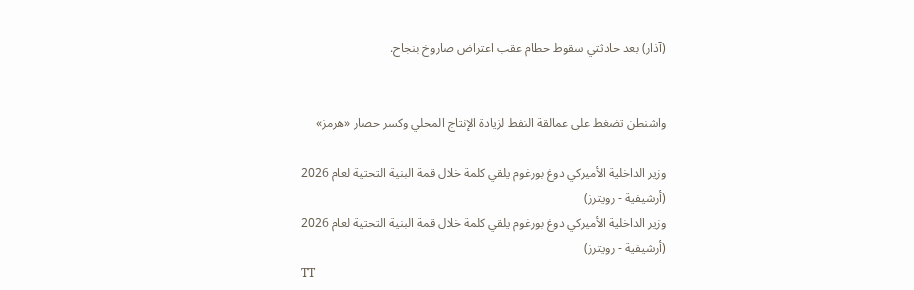(آذار) بعد حادثتي سقوط حطام عقب اعتراض صاروخ بنجاح.


واشنطن تضغط على عمالقة النفط لزيادة الإنتاج المحلي وكسر حصار «هرمز»

وزير الداخلية الأميركي دوغ بورغوم يلقي كلمة خلال قمة البنية التحتية لعام 2026 (أرشيفية - رويترز)
وزير الداخلية الأميركي دوغ بورغوم يلقي كلمة خلال قمة البنية التحتية لعام 2026 (أرشيفية - رويترز)
TT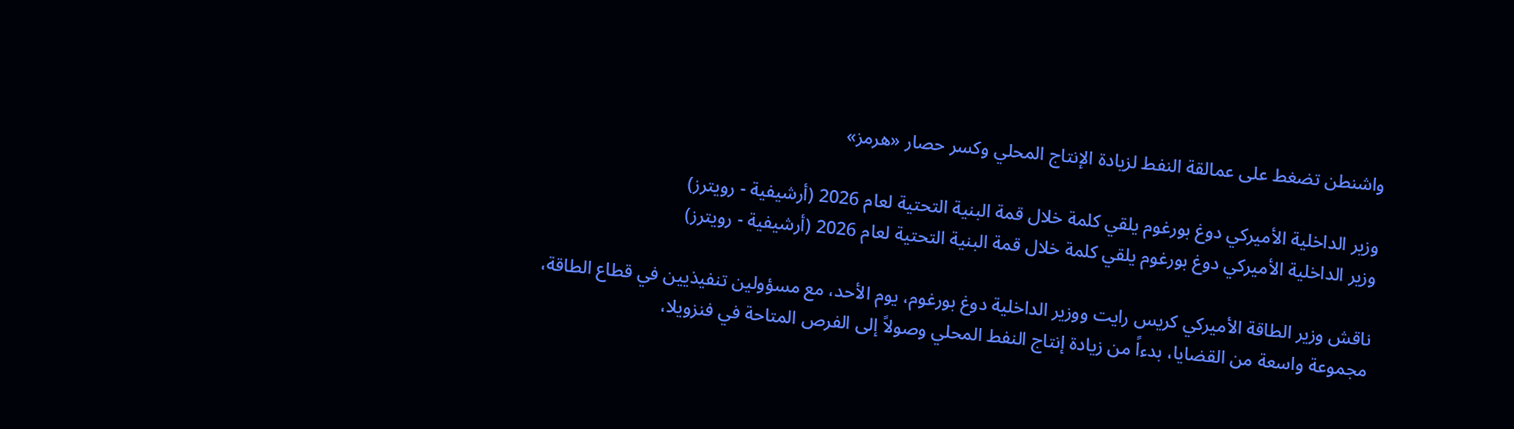واشنطن تضغط على عمالقة النفط لزيادة الإنتاج المحلي وكسر حصار «هرمز»

وزير الداخلية الأميركي دوغ بورغوم يلقي كلمة خلال قمة البنية التحتية لعام 2026 (أرشيفية - رويترز)
وزير الداخلية الأميركي دوغ بورغوم يلقي كلمة خلال قمة البنية التحتية لعام 2026 (أرشيفية - رويترز)

ناقش وزير الطاقة الأميركي كريس رايت ووزير الداخلية دوغ بورغوم، يوم الأحد، مع مسؤولين تنفيذيين في قطاع الطاقة، مجموعة واسعة من القضايا، بدءاً من زيادة إنتاج النفط المحلي وصولاً إلى الفرص المتاحة في فنزويلا،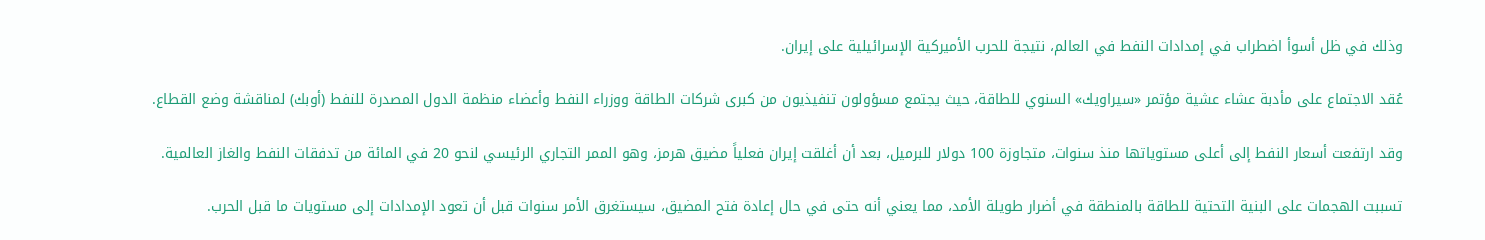وذلك في ظل أسوأ اضطراب في إمدادات النفط في العالم، نتيجة للحرب الأميركية الإسرائيلية على إيران.

عُقد الاجتماع على مأدبة عشاء عشية مؤتمر «سيراويك» السنوي للطاقة، حيث يجتمع مسؤولون تنفيذيون من كبرى شركات الطاقة ووزراء النفط وأعضاء منظمة الدول المصدرة للنفط (أوبك) لمناقشة وضع القطاع.

وقد ارتفعت أسعار النفط إلى أعلى مستوياتها منذ سنوات، متجاوزة 100 دولار للبرميل، بعد أن أغلقت إيران فعلياً مضيق هرمز، وهو الممر التجاري الرئيسي لنحو 20 في المائة من تدفقات النفط والغاز العالمية.

تسببت الهجمات على البنية التحتية للطاقة بالمنطقة في أضرار طويلة الأمد، مما يعني أنه حتى في حال إعادة فتح المضيق، سيستغرق الأمر سنوات قبل أن تعود الإمدادات إلى مستويات ما قبل الحرب.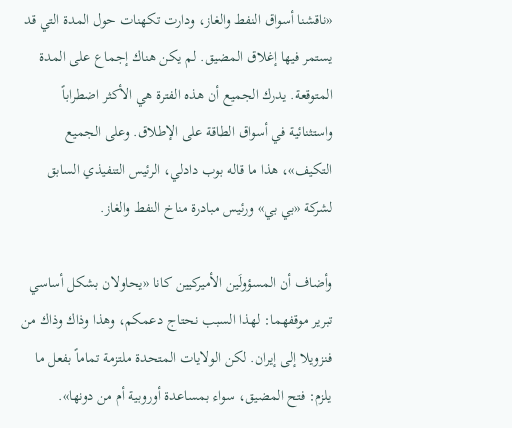«ناقشنا أسواق النفط والغاز، ودارت تكهنات حول المدة التي قد يستمر فيها إغلاق المضيق. لم يكن هناك إجماع على المدة المتوقعة. يدرك الجميع أن هذه الفترة هي الأكثر اضطراباً واستثنائية في أسواق الطاقة على الإطلاق. وعلى الجميع التكيف»، هذا ما قاله بوب دادلي، الرئيس التنفيذي السابق لشركة «بي بي» ورئيس مبادرة مناخ النفط والغاز.

وأضاف أن المسؤولَين الأميركيين كانا «يحاولان بشكل أساسي تبرير موقفهما: لهذا السبب نحتاج دعمكم، وهذا وذاك وذاك من فنزويلا إلى إيران. لكن الولايات المتحدة ملتزمة تماماً بفعل ما يلزم: فتح المضيق، سواء بمساعدة أوروبية أم من دونها».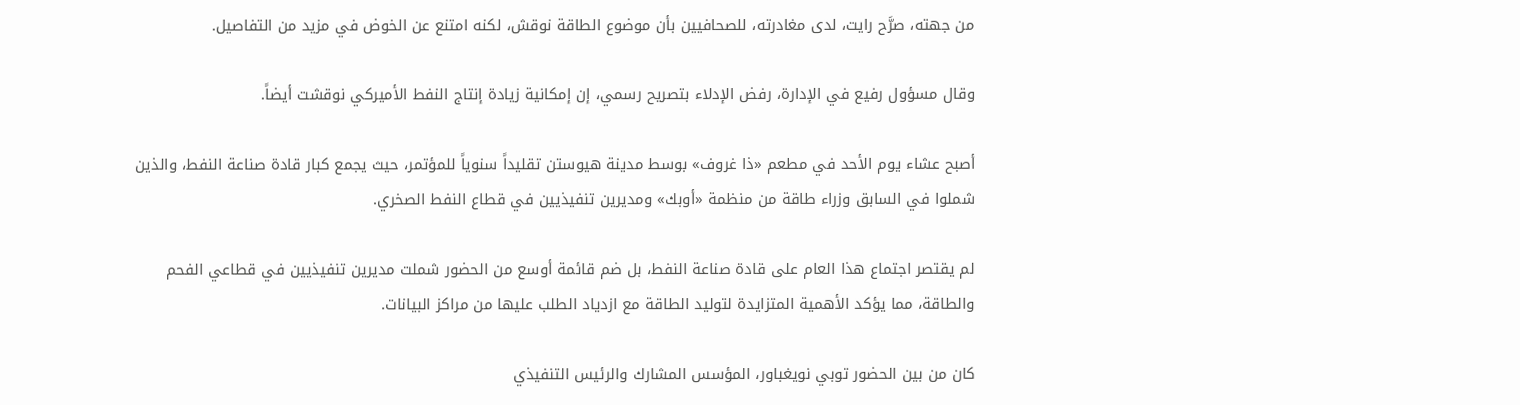من جهته، صرَّح رايت، لدى مغادرته، للصحافيين بأن موضوع الطاقة نوقش، لكنه امتنع عن الخوض في مزيد من التفاصيل.

وقال مسؤول رفيع في الإدارة، رفض الإدلاء بتصريح رسمي، إن إمكانية زيادة إنتاج النفط الأميركي نوقشت أيضاً.

أصبح عشاء يوم الأحد في مطعم «ذا غروف» بوسط مدينة هيوستن تقليداً سنوياً للمؤتمر، حيث يجمع كبار قادة صناعة النفط، والذين شملوا في السابق وزراء طاقة من منظمة «أوبك» ومديرين تنفيذيين في قطاع النفط الصخري.

لم يقتصر اجتماع هذا العام على قادة صناعة النفط، بل ضم قائمة أوسع من الحضور شملت مديرين تنفيذيين في قطاعي الفحم والطاقة، مما يؤكد الأهمية المتزايدة لتوليد الطاقة مع ازدياد الطلب عليها من مراكز البيانات.

كان من بين الحضور توبي نويغباور، المؤسس المشارك والرئيس التنفيذي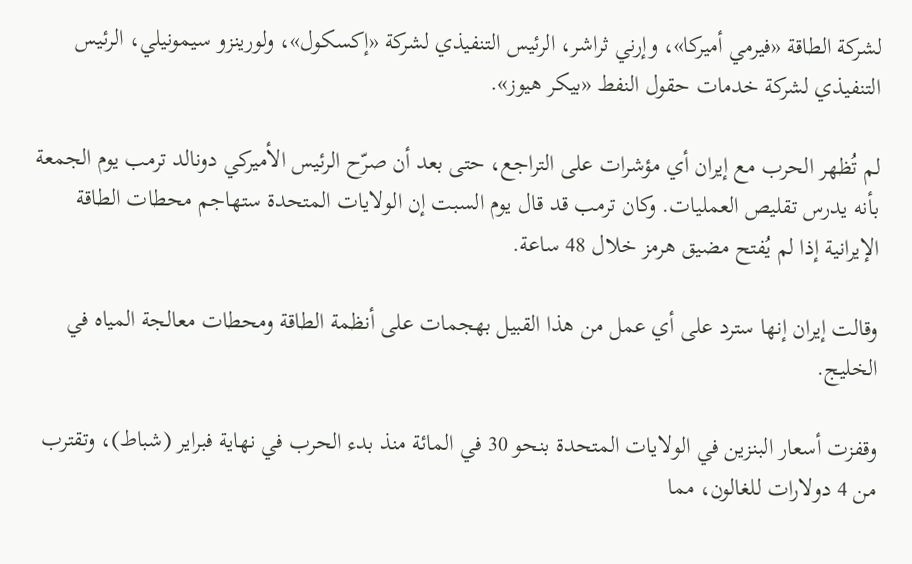لشركة الطاقة «فيرمي أميركا»، وإرني ثراشر، الرئيس التنفيذي لشركة «إكسكول»، ولورينزو سيمونيلي، الرئيس التنفيذي لشركة خدمات حقول النفط «بيكر هيوز».

لم تُظهر الحرب مع إيران أي مؤشرات على التراجع، حتى بعد أن صرّح الرئيس الأميركي دونالد ترمب يوم الجمعة بأنه يدرس تقليص العمليات. وكان ترمب قد قال يوم السبت إن الولايات المتحدة ستهاجم محطات الطاقة الإيرانية إذا لم يُفتح مضيق هرمز خلال 48 ساعة.

وقالت إيران إنها سترد على أي عمل من هذا القبيل بهجمات على أنظمة الطاقة ومحطات معالجة المياه في الخليج.

وقفزت أسعار البنزين في الولايات المتحدة بنحو 30 في المائة منذ بدء الحرب في نهاية فبراير (شباط)، وتقترب من 4 دولارات للغالون، مما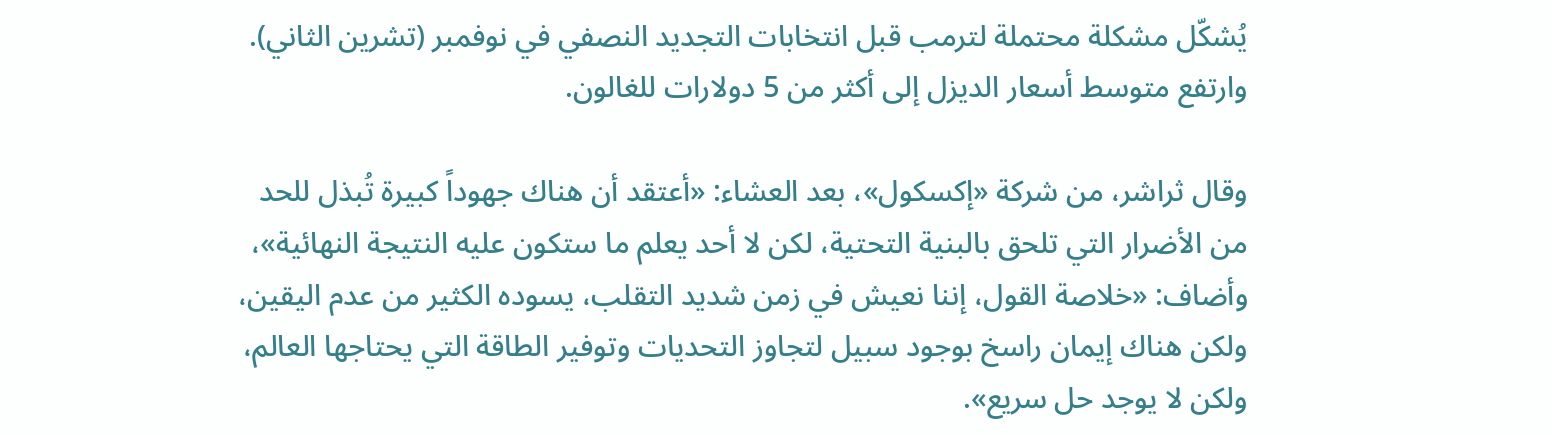يُشكّل مشكلة محتملة لترمب قبل انتخابات التجديد النصفي في نوفمبر (تشرين الثاني). وارتفع متوسط أسعار الديزل إلى أكثر من 5 دولارات للغالون.

وقال ثراشر، من شركة «إكسكول»، بعد العشاء: «أعتقد أن هناك جهوداً كبيرة تُبذل للحد من الأضرار التي تلحق بالبنية التحتية، لكن لا أحد يعلم ما ستكون عليه النتيجة النهائية»، وأضاف: «خلاصة القول، إننا نعيش في زمن شديد التقلب، يسوده الكثير من عدم اليقين، ولكن هناك إيمان راسخ بوجود سبيل لتجاوز التحديات وتوفير الطاقة التي يحتاجها العالم، ولكن لا يوجد حل سريع».